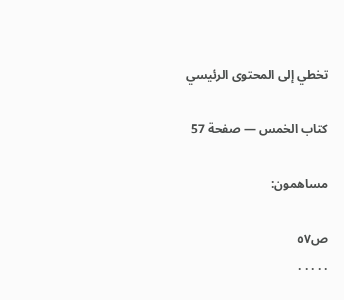تخطي إلى المحتوى الرئيسي

كتاب الخمس — صفحة 57

مساهمون:

ص٥٧
. . . . .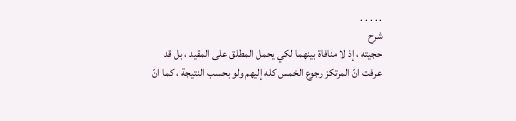. . . . .
شرح
حجيته ، إذ لا منافاة بينهما لكي يحمل المطلق على المقيد ، بل قد عرفت انّ المرتكز رجوع الخمس كله إليهم ولو بحسب النتيجة ، كما انّ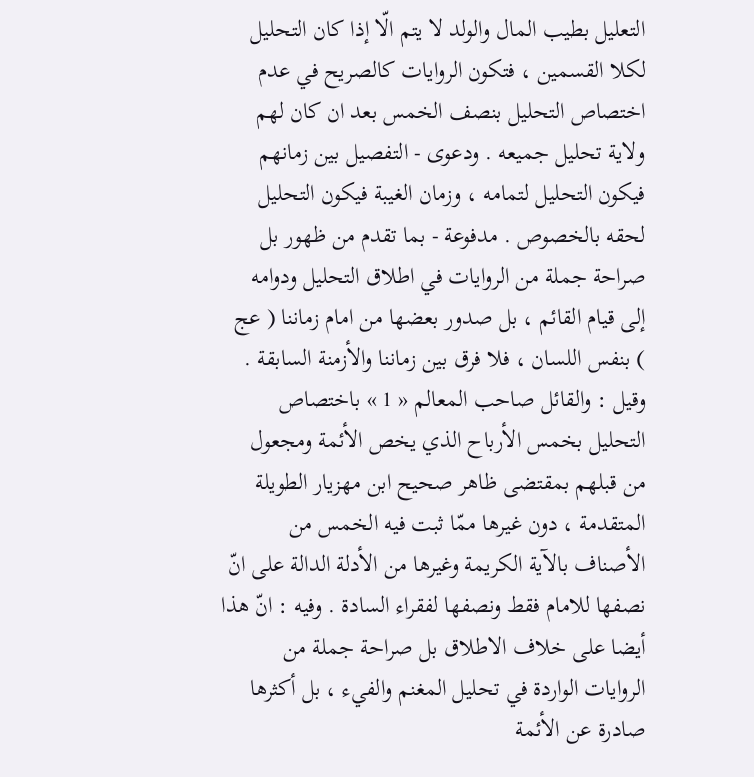التعليل بطيب المال والولد لا يتم الّا إذا كان التحليل لكلا القسمين ، فتكون الروايات كالصريح في عدم اختصاص التحليل بنصف الخمس بعد ان كان لهم ولاية تحليل جميعه . ودعوى - التفصيل بين زمانهم فيكون التحليل لتمامه ، وزمان الغيبة فيكون التحليل لحقه بالخصوص . مدفوعة - بما تقدم من ظهور بل صراحة جملة من الروايات في اطلاق التحليل ودوامه إلى قيام القائم ، بل صدور بعضها من امام زماننا ( عج ) بنفس اللسان ، فلا فرق بين زماننا والأزمنة السابقة . وقيل : والقائل صاحب المعالم « 1 » باختصاص التحليل بخمس الأرباح الذي يخص الأئمة ومجعول من قبلهم بمقتضى ظاهر صحيح ابن مهزيار الطويلة المتقدمة ، دون غيرها ممّا ثبت فيه الخمس من الأصناف بالآية الكريمة وغيرها من الأدلة الدالة على انّ نصفها للامام فقط ونصفها لفقراء السادة . وفيه : انّ هذا أيضا على خلاف الاطلاق بل صراحة جملة من الروايات الواردة في تحليل المغنم والفيء ، بل أكثرها صادرة عن الأئمة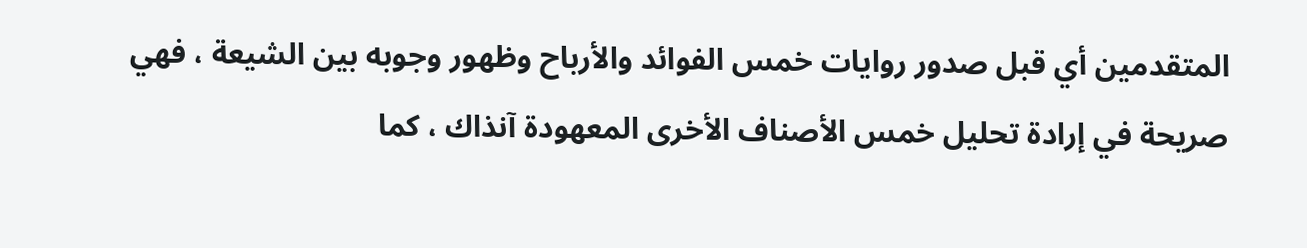المتقدمين أي قبل صدور روايات خمس الفوائد والأرباح وظهور وجوبه بين الشيعة ، فهي صريحة في إرادة تحليل خمس الأصناف الأخرى المعهودة آنذاك ، كما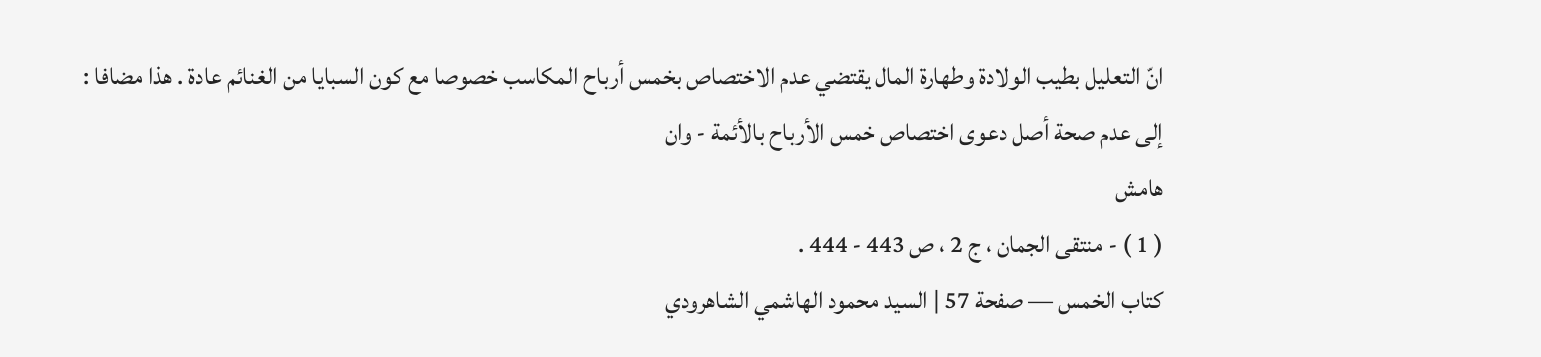انّ التعليل بطيب الولادة وطهارة المال يقتضي عدم الاختصاص بخمس أرباح المكاسب خصوصا مع كون السبايا من الغنائم عادة . هذا مضافا : إلى عدم صحة أصل دعوى اختصاص خمس الأرباح بالأئمة - وان
هامش
( 1 ) - منتقى الجمان ، ج 2 ، ص 443 - 444 .
كتاب الخمس — صفحة 57 | السيد محمود الهاشمي الشاهرودي